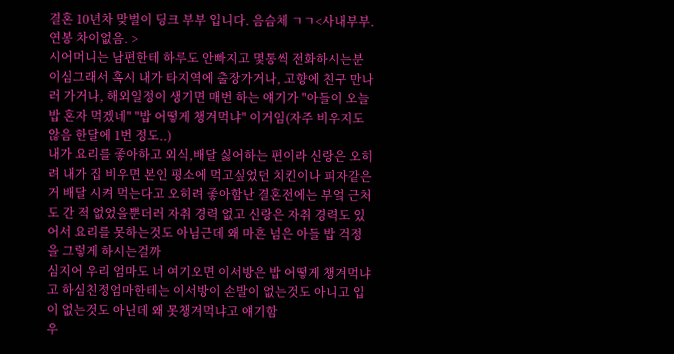결혼 10년차 맞벌이 딩크 부부 입니다. 음슴체 ㄱㄱ<사내부부. 연봉 차이없음. >
시어머니는 남편한테 하루도 안빠지고 몇통씩 전화하시는분이심그래서 혹시 내가 타지역에 출장가거나, 고향에 친구 만나러 가거나, 해외일정이 생기면 매번 하는 얘기가 "아들이 오늘 밥 혼자 먹겠네" "밥 어떻게 챙겨먹냐" 이거임(자주 비우지도 않음 한달에 1번 정도..)
내가 요리를 좋아하고 외식,배달 싫어하는 편이라 신랑은 오히려 내가 집 비우면 본인 평소에 먹고싶었던 치킨이나 피자같은거 배달 시켜 먹는다고 오히려 좋아함난 결혼전에는 부엌 근처도 간 적 없었을뿐더러 자취 경력 없고 신랑은 자취 경력도 있어서 요리를 못하는것도 아님근데 왜 마흔 넘은 아들 밥 걱정을 그렇게 하시는걸까
심지어 우리 엄마도 너 여기오면 이서방은 밥 어떻게 챙겨먹냐고 하심친정엄마한테는 이서방이 손발이 없는것도 아니고 입이 없는것도 아닌데 왜 못챙겨먹냐고 얘기함
우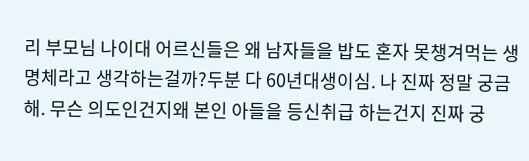리 부모님 나이대 어르신들은 왜 남자들을 밥도 혼자 못챙겨먹는 생명체라고 생각하는걸까?두분 다 60년대생이심. 나 진짜 정말 궁금해. 무슨 의도인건지왜 본인 아들을 등신취급 하는건지 진짜 궁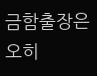금함출장은 오히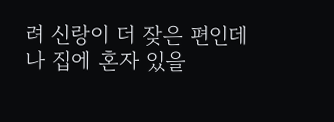려 신랑이 더 잦은 편인데 나 집에 혼자 있을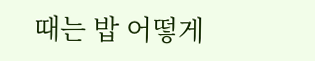때는 밥 어떻게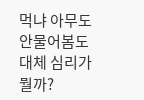먹냐 아무도 안물어봄도대체 심리가 뭘까?